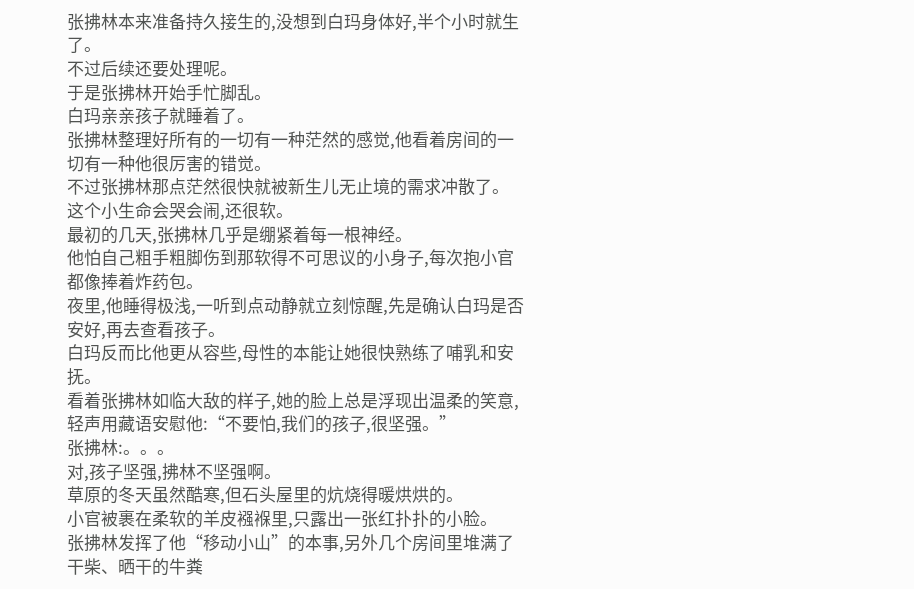张拂林本来准备持久接生的,没想到白玛身体好,半个小时就生了。
不过后续还要处理呢。
于是张拂林开始手忙脚乱。
白玛亲亲孩子就睡着了。
张拂林整理好所有的一切有一种茫然的感觉,他看着房间的一切有一种他很厉害的错觉。
不过张拂林那点茫然很快就被新生儿无止境的需求冲散了。
这个小生命会哭会闹,还很软。
最初的几天,张拂林几乎是绷紧着每一根神经。
他怕自己粗手粗脚伤到那软得不可思议的小身子,每次抱小官都像捧着炸药包。
夜里,他睡得极浅,一听到点动静就立刻惊醒,先是确认白玛是否安好,再去查看孩子。
白玛反而比他更从容些,母性的本能让她很快熟练了哺乳和安抚。
看着张拂林如临大敌的样子,她的脸上总是浮现出温柔的笑意,轻声用藏语安慰他:“不要怕,我们的孩子,很坚强。”
张拂林:。。。
对,孩子坚强,拂林不坚强啊。
草原的冬天虽然酷寒,但石头屋里的炕烧得暖烘烘的。
小官被裹在柔软的羊皮襁褓里,只露出一张红扑扑的小脸。
张拂林发挥了他“移动小山”的本事,另外几个房间里堆满了干柴、晒干的牛粪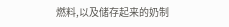燃料,以及储存起来的奶制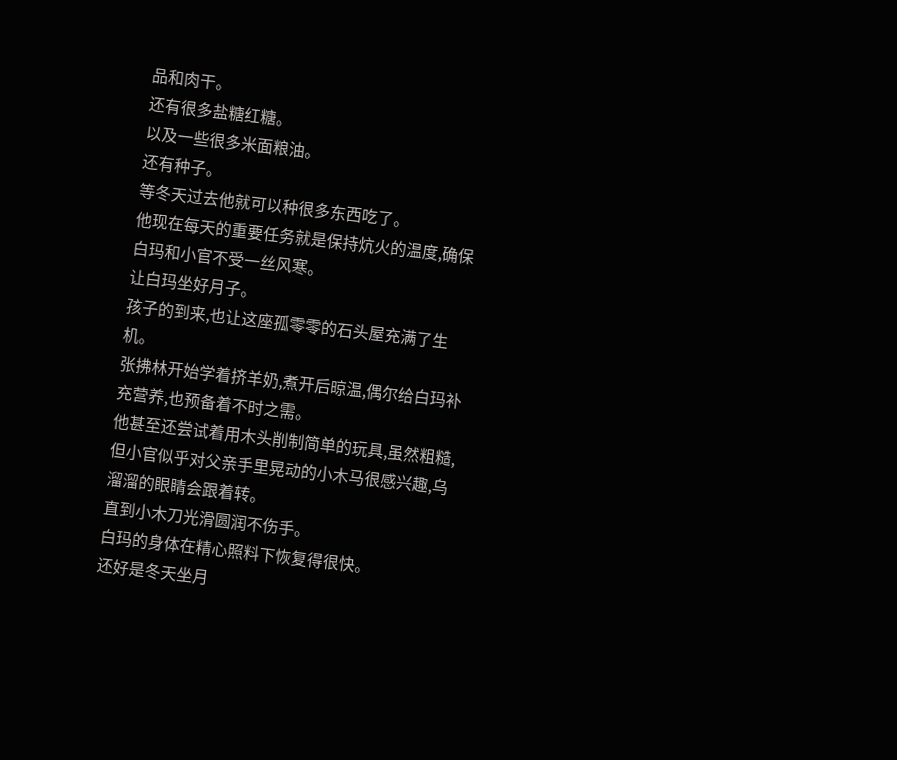品和肉干。
还有很多盐糖红糖。
以及一些很多米面粮油。
还有种子。
等冬天过去他就可以种很多东西吃了。
他现在每天的重要任务就是保持炕火的温度,确保白玛和小官不受一丝风寒。
让白玛坐好月子。
孩子的到来,也让这座孤零零的石头屋充满了生机。
张拂林开始学着挤羊奶,煮开后晾温,偶尔给白玛补充营养,也预备着不时之需。
他甚至还尝试着用木头削制简单的玩具,虽然粗糙,但小官似乎对父亲手里晃动的小木马很感兴趣,乌溜溜的眼睛会跟着转。
直到小木刀光滑圆润不伤手。
白玛的身体在精心照料下恢复得很快。
还好是冬天坐月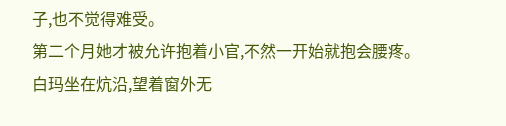子,也不觉得难受。
第二个月她才被允许抱着小官,不然一开始就抱会腰疼。
白玛坐在炕沿,望着窗外无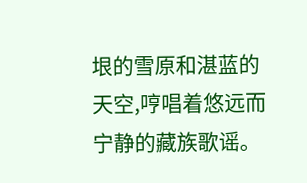垠的雪原和湛蓝的天空,哼唱着悠远而宁静的藏族歌谣。